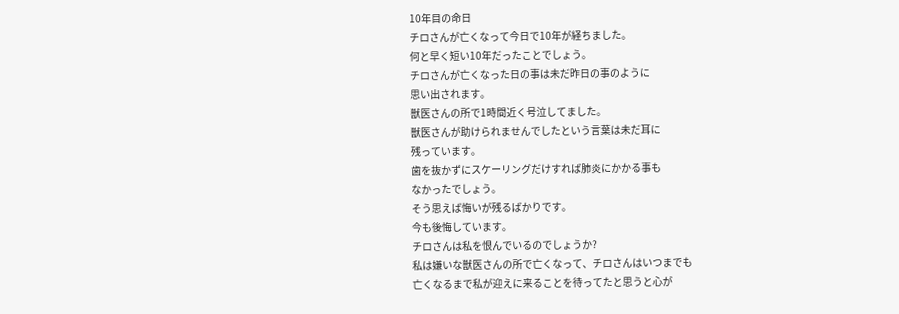10年目の命日
チロさんが亡くなって今日で10年が経ちました。
何と早く短い10年だったことでしょう。
チロさんが亡くなった日の事は未だ昨日の事のように
思い出されます。
獣医さんの所で1時間近く号泣してました。
獣医さんが助けられませんでしたという言葉は未だ耳に
残っています。
歯を抜かずにスケーリングだけすれば肺炎にかかる事も
なかったでしょう。
そう思えば悔いが残るばかりです。
今も後悔しています。
チロさんは私を恨んでいるのでしょうか?
私は嫌いな獣医さんの所で亡くなって、チロさんはいつまでも
亡くなるまで私が迎えに来ることを待ってたと思うと心が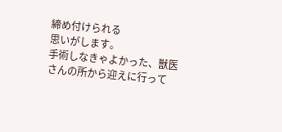締め付けられる
思いがします。
手術しなきゃよかった、獣医さんの所から迎えに行って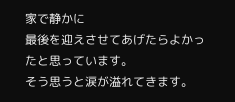家で静かに
最後を迎えさせてあげたらよかったと思っています。
そう思うと涙が溢れてきます。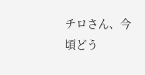チロさん、今頃どう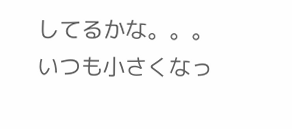してるかな。。。
いつも小さくなっ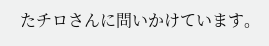たチロさんに問いかけています。